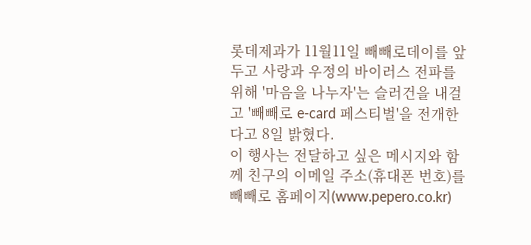롯데제과가 11월11일 빼빼로데이를 앞두고 사랑과 우정의 바이러스 전파를 위해 '마음을 나누자'는 슬러건을 내걸고 '빼빼로 e-card 페스티벌'을 전개한다고 8일 밝혔다.
이 행사는 전달하고 싶은 메시지와 함께 친구의 이메일 주소(휴대폰 번호)를 빼빼로 홈페이지(www.pepero.co.kr)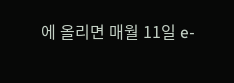에 올리면 매월 11일 e-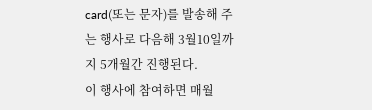card(또는 문자)를 발송해 주는 행사로 다음해 3월10일까지 5개월간 진행된다.
이 행사에 참여하면 매월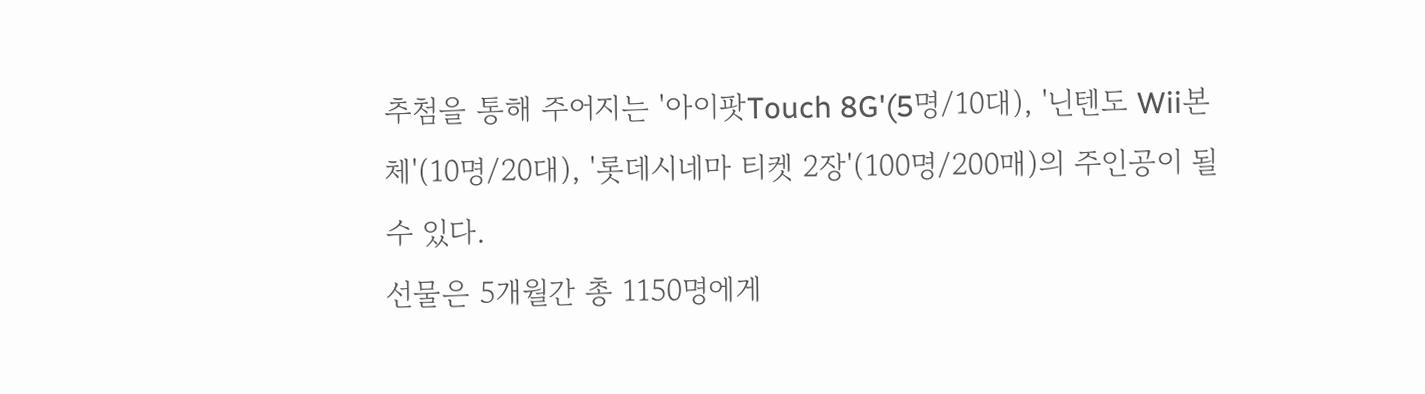추첨을 통해 주어지는 '아이팟Touch 8G'(5명/10대), '닌텐도 Wii본체'(10명/20대), '롯데시네마 티켓 2장'(100명/200매)의 주인공이 될 수 있다.
선물은 5개월간 총 1150명에게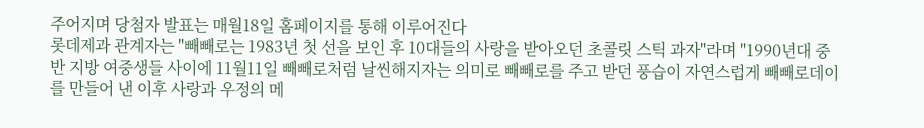주어지며 당첨자 발표는 매월18일 홈페이지를 통해 이루어진다
롯데제과 관계자는 "빼빼로는 1983년 첫 선을 보인 후 10대들의 사랑을 받아오던 초콜릿 스틱 과자"라며 "1990년대 중반 지방 여중생들 사이에 11월11일 빼빼로처럼 날씬해지자는 의미로 빼빼로를 주고 받던 풍습이 자연스럽게 빼빼로데이를 만들어 낸 이후 사랑과 우정의 메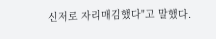신저로 자리매김했다"고 말했다.